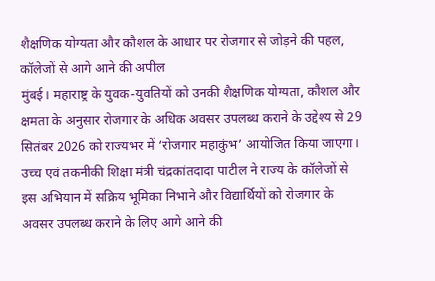शैक्षणिक योग्यता और कौशल के आधार पर रोजगार से जोड़ने की पहल, कॉलेजों से आगे आने की अपील
मुंबई। महाराष्ट्र के युवक-युवतियों को उनकी शैक्षणिक योग्यता, कौशल और क्षमता के अनुसार रोजगार के अधिक अवसर उपलब्ध कराने के उद्देश्य से 29 सितंबर 2026 को राज्यभर में ‘रोजगार महाकुंभ’ आयोजित किया जाएगा। उच्च एवं तकनीकी शिक्षा मंत्री चंद्रकांतदादा पाटील ने राज्य के कॉलेजों से इस अभियान में सक्रिय भूमिका निभाने और विद्यार्थियों को रोजगार के अवसर उपलब्ध कराने के लिए आगे आने की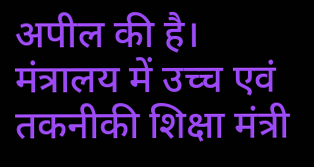अपील की है। मंत्रालय में उच्च एवं तकनीकी शिक्षा मंत्री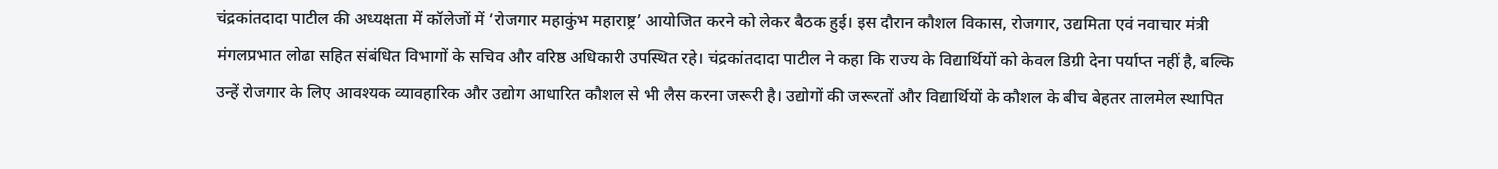चंद्रकांतदादा पाटील की अध्यक्षता में कॉलेजों में ‘रोजगार महाकुंभ महाराष्ट्र’ आयोजित करने को लेकर बैठक हुई। इस दौरान कौशल विकास, रोजगार, उद्यमिता एवं नवाचार मंत्री मंगलप्रभात लोढा सहित संबंधित विभागों के सचिव और वरिष्ठ अधिकारी उपस्थित रहे। चंद्रकांतदादा पाटील ने कहा कि राज्य के विद्यार्थियों को केवल डिग्री देना पर्याप्त नहीं है, बल्कि उन्हें रोजगार के लिए आवश्यक व्यावहारिक और उद्योग आधारित कौशल से भी लैस करना जरूरी है। उद्योगों की जरूरतों और विद्यार्थियों के कौशल के बीच बेहतर तालमेल स्थापित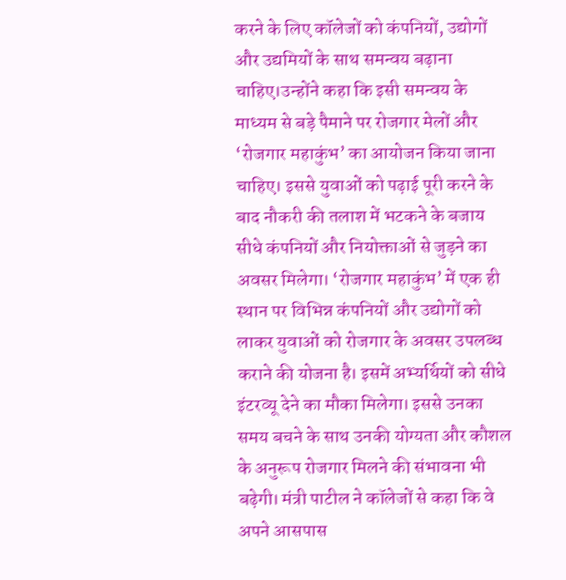करने के लिए कॉलेजों को कंपनियों, उद्योगों और उद्यमियों के साथ समन्वय बढ़ाना चाहिए।उन्होंने कहा कि इसी समन्वय के माध्यम से बड़े पैमाने पर रोजगार मेलों और ‘रोजगार महाकुंभ’ का आयोजन किया जाना चाहिए। इससे युवाओं को पढ़ाई पूरी करने के बाद नौकरी की तलाश में भटकने के बजाय सीधे कंपनियों और नियोक्ताओं से जुड़ने का अवसर मिलेगा। ‘रोजगार महाकुंभ’ में एक ही स्थान पर विभिन्न कंपनियों और उद्योगों को लाकर युवाओं को रोजगार के अवसर उपलब्ध कराने की योजना है। इसमें अभ्यर्थियों को सीधे इंटरव्यू देने का मौका मिलेगा। इससे उनका समय बचने के साथ उनकी योग्यता और कौशल के अनुरूप रोजगार मिलने की संभावना भी बढ़ेगी। मंत्री पाटील ने कॉलेजों से कहा कि वे अपने आसपास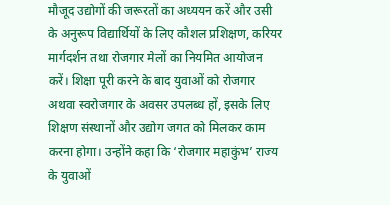मौजूद उद्योगों की जरूरतों का अध्ययन करें और उसी के अनुरूप विद्यार्थियों के लिए कौशल प्रशिक्षण, करियर मार्गदर्शन तथा रोजगार मेलों का नियमित आयोजन करें। शिक्षा पूरी करने के बाद युवाओं को रोजगार अथवा स्वरोजगार के अवसर उपलब्ध हों, इसके लिए शिक्षण संस्थानों और उद्योग जगत को मिलकर काम करना होगा। उन्होंने कहा कि ‘रोजगार महाकुंभ’ राज्य के युवाओं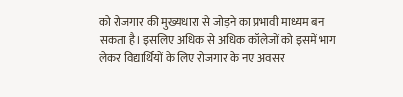को रोजगार की मुख्यधारा से जोड़ने का प्रभावी माध्यम बन सकता है। इसलिए अधिक से अधिक कॉलेजों को इसमें भाग लेकर विद्यार्थियों के लिए रोजगार के नए अवसर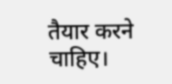तैयार करने चाहिए।